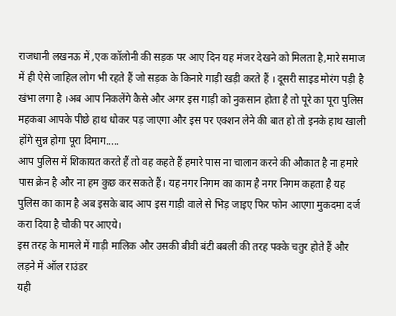राजधानी लखनऊ में ,एक कॉलोनी की सड़क पर आए दिन यह मंजर देखने को मिलता है,मारे समाज में ही ऐसे जाहिल लोग भी रहते हैं जो सड़क के किनारे गाड़ी खड़ी करते हैं । दूसरी साइड मोरंग पड़ी है खंभा लगा है ।अब आप निकलेंगे कैसे और अगर इस गाड़ी को नुकसान होता है तो पूरे का पूरा पुलिस महकबा आपके पीछे हाथ धोकर पड़ जाएगा और इस पर एक्शन लेने की बात हो तो इनके हाथ खाली होंगे सुन्न होगा पूरा दिमाग.....
आप पुलिस में शिकायत करते हैं तो वह कहते हैं हमारे पास ना चालान करने की औकात है ना हमारे पास क्रेन है और ना हम कुछ कर सकते हैं। यह नगर निगम का काम है नगर निगम कहता है यह पुलिस का काम है अब इसके बाद आप इस गाड़ी वाले से भिड़ जाइए फिर फोन आएगा मुकदमा दर्ज करा दिया है चौकी पर आएये।
इस तरह के मामले में गाड़ी मालिक और उसकी बीवी बंटी बबली की तरह पक्के चतुर होते हैं और लड़ने में ऑल राउंडर
यही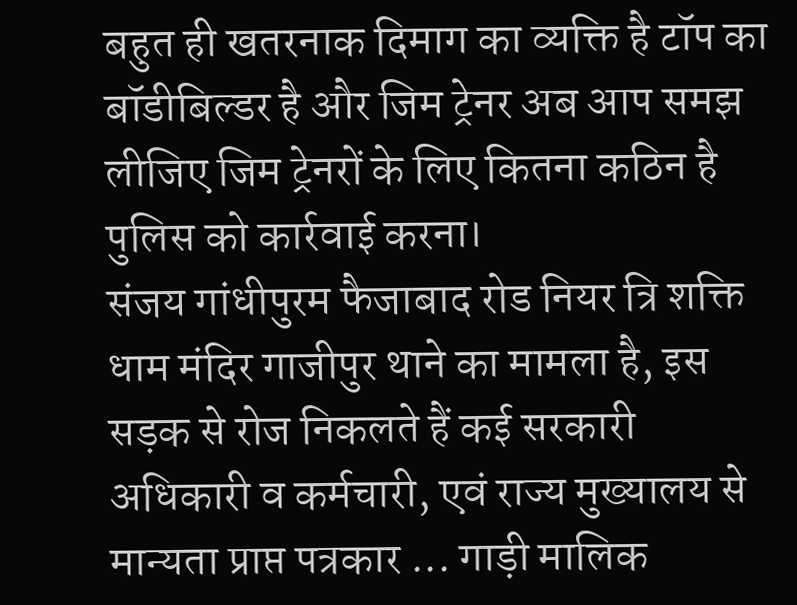बहुत ही खतरनाक दिमाग का व्यक्ति है टॉप का बॉडीबिल्डर है और जिम ट्रेनर अब आप समझ लीजिए जिम ट्रेनरों के लिए कितना कठिन है पुलिस को कार्रवाई करना।
संजय गांधीपुरम फैजाबाद रोड नियर त्रि शक्ति धाम मंदिर गाजीपुर थाने का मामला है, इस सड़क से रोज निकलते हैं कई सरकारी अधिकारी व कर्मचारी, एवं राज्य मुख्यालय से मान्यता प्राप्त पत्रकार ... गाड़ी मालिक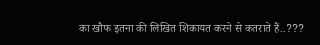का खौफ इतना की लिखित शिकायत करने से कतराते हैं..???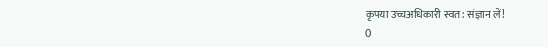कृपया उच्चअधिकारी स्वत: संज्ञान लें!
0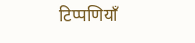टिप्पणियाँ